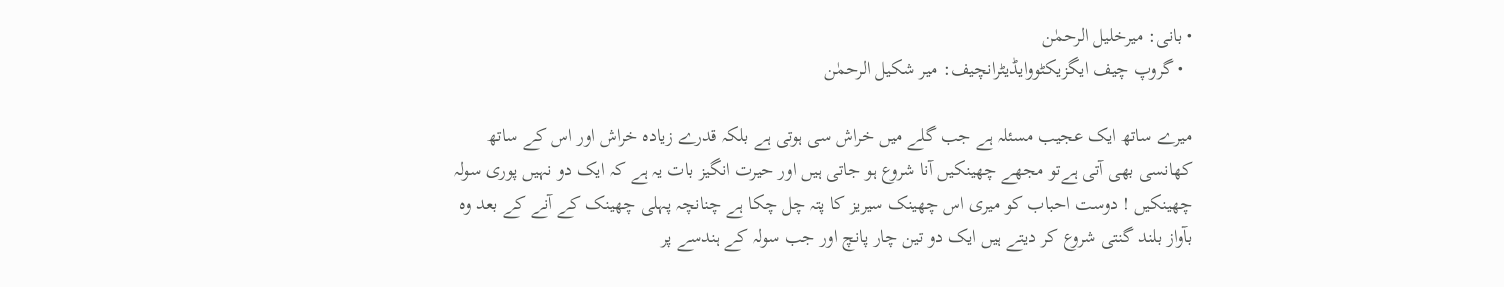• بانی: میرخلیل الرحمٰن
  • گروپ چیف ایگزیکٹووایڈیٹرانچیف: میر شکیل الرحمٰن

میرے ساتھ ایک عجیب مسئلہ ہے جب گلے میں خراش سی ہوتی ہے بلکہ قدرے زیادہ خراش اور اس کے ساتھ کھانسی بھی آتی ہےتو مجھے چھینکیں آنا شروع ہو جاتی ہیں اور حیرت انگیز بات یہ ہے کہ ایک دو نہیں پوری سولہ چھینکیں ! دوست احباب کو میری اس چھینک سیریز کا پتہ چل چکا ہے چنانچہ پہلی چھینک کے آنے کے بعد وہ بآواز بلند گنتی شروع کر دیتے ہیں ایک دو تین چار پانچ اور جب سولہ کے ہندسے پر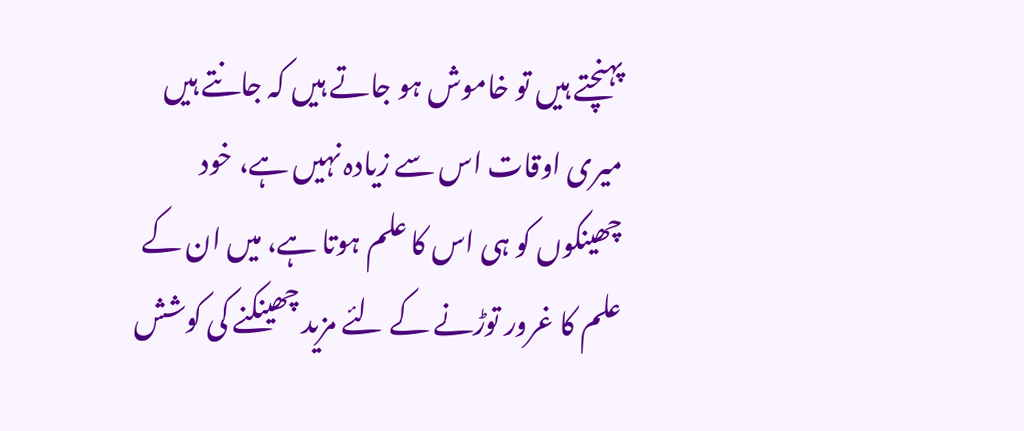پہنچتے ہیں تو خاموش ہو جاتے ہیں کہ جانتے ہیں میری اوقات اس سے زیادہ نہیں ہے، خود چھینکوں کو ہی اس کا علم ہوتا ہے، میں ان کے علم کا غرور توڑنے کے لئے مزید چھینکنے کی کوشش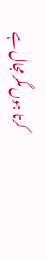کرتا ہوں مگر مجال ہے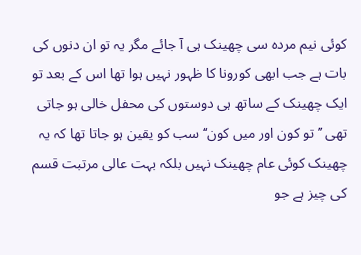کوئی نیم مردہ سی چھینک ہی آ جائے مگر یہ تو ان دنوں کی بات ہے جب ابھی کورونا کا ظہور نہیں ہوا تھا اس کے بعد تو ایک چھینک کے ساتھ ہی دوستوں کی محفل خالی ہو جاتی تھی ’’تو کون اور میں کون‘‘ سب کو یقین ہو جاتا تھا کہ یہ چھینک کوئی عام چھینک نہیں بلکہ بہت عالی مرتبت قسم کی چیز ہے جو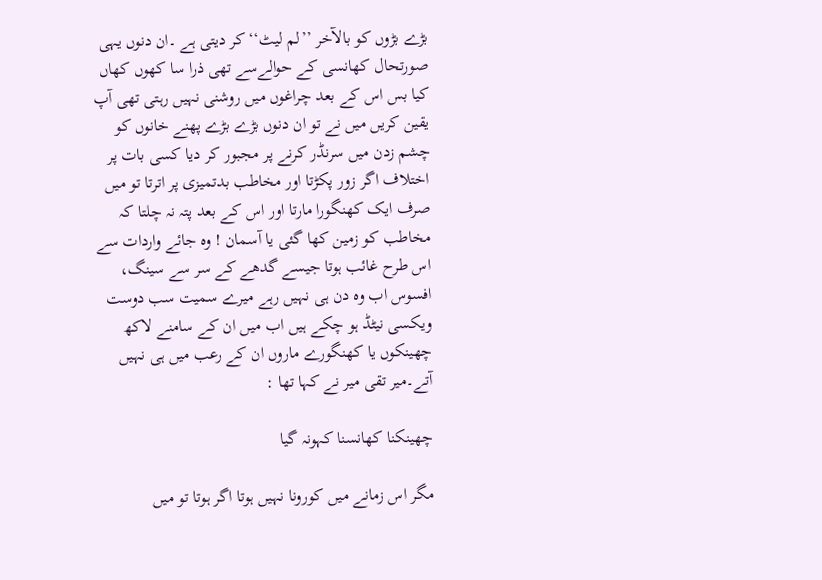بڑے بڑوں کو بالآخر ’’لم لیٹ‘‘ کر دیتی ہے ۔ان دنوں یہی صورتحال کھانسی کے حوالےسے تھی ذرا سا کھوں کھاں کیا بس اس کے بعد چراغوں میں روشنی نہیں رہتی تھی آپ یقین کریں میں نے تو ان دنوں بڑے بڑے پھنے خانوں کو چشم زدن میں سرنڈر کرنے پر مجبور کر دیا کسی بات پر اختلاف اگر زور پکڑتا اور مخاطب بدتمیزی پر اترتا تو میں صرف ایک کھنگورا مارتا اور اس کے بعد پتہ نہ چلتا کہ مخاطب کو زمین کھا گئی یا آسمان ! وہ جائے واردات سے اس طرح غائب ہوتا جیسے گدھے کے سر سے سینگ، افسوس اب وہ دن ہی نہیں رہے میرے سمیت سب دوست ویکسی نیٹڈ ہو چکے ہیں اب میں ان کے سامنے لاکھ چھینکوں یا کھنگورے ماروں ان کے رعب میں ہی نہیں آتے۔میر تقی میر نے کہا تھا :

چھینکنا کھانسنا کہونہ گیا

مگر اس زمانے میں کورونا نہیں ہوتا اگر ہوتا تو میں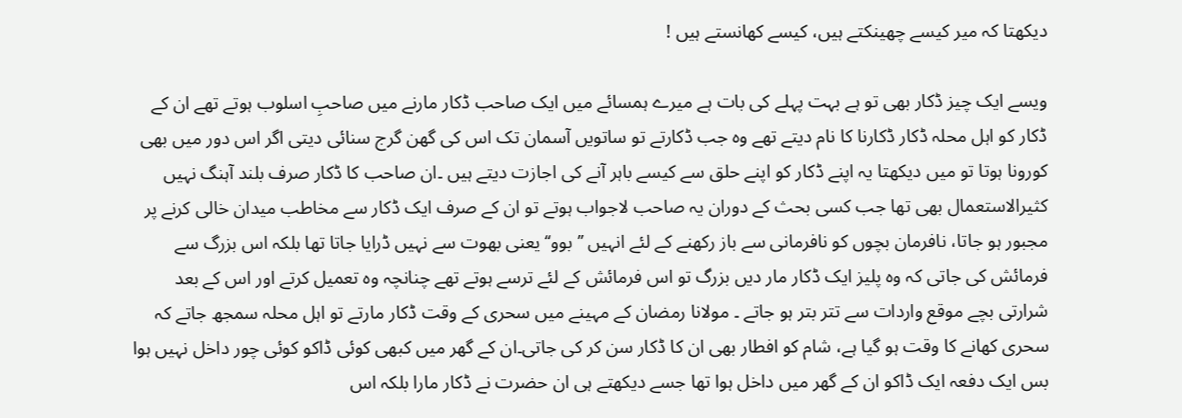دیکھتا کہ میر کیسے چھینکتے ہیں، کیسے کھانستے ہیں !

ویسے ایک چیز ڈکار بھی تو ہے بہت پہلے کی بات ہے میرے ہمسائے میں ایک صاحب ڈکار مارنے میں صاحبِ اسلوب ہوتے تھے ان کے ڈکار کو اہل محلہ ڈکار ڈکارنا کا نام دیتے تھے وہ جب ڈکارتے تو ساتویں آسمان تک اس کی گھن گرج سنائی دیتی اگر اس دور میں بھی کورونا ہوتا تو میں دیکھتا یہ اپنے ڈکار کو اپنے حلق سے کیسے باہر آنے کی اجازت دیتے ہیں ۔ان صاحب کا ڈکار صرف بلند آہنگ نہیں کثیرالاستعمال بھی تھا جب کسی بحث کے دوران یہ صاحب لاجواب ہوتے تو ان کے صرف ایک ڈکار سے مخاطب میدان خالی کرنے پر مجبور ہو جاتا، نافرمان بچوں کو نافرمانی سے باز رکھنے کے لئے انہیں ’’بوو‘‘ یعنی بھوت سے نہیں ڈرایا جاتا تھا بلکہ اس بزرگ سے فرمائش کی جاتی کہ وہ پلیز ایک ڈکار مار دیں بزرگ تو اس فرمائش کے لئے ترسے ہوتے تھے چنانچہ وہ تعمیل کرتے اور اس کے بعد شرارتی بچے موقع واردات سے تتر بتر ہو جاتے ۔ مولانا رمضان کے مہینے میں سحری کے وقت ڈکار مارتے تو اہل محلہ سمجھ جاتے کہ سحری کھانے کا وقت ہو گیا ہے، شام کو افطار بھی ان کا ڈکار سن کر کی جاتی۔ان کے گھر میں کبھی کوئی ڈاکو کوئی چور داخل نہیں ہوا بس ایک دفعہ ایک ڈاکو ان کے گھر میں داخل ہوا تھا جسے دیکھتے ہی ان حضرت نے ڈکار مارا بلکہ اس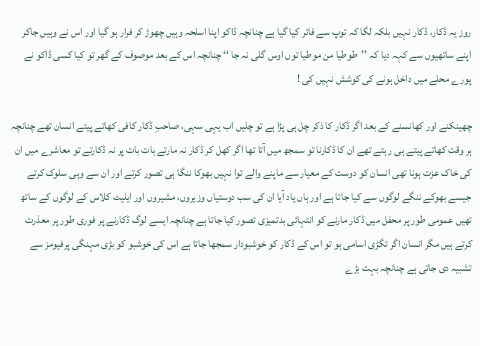روز یہ ڈکار، ڈکار نہیں بلکہ لگا کہ توپ سے فائر کیا گیا ہے چنانچہ ڈاکو اپنا اسلحہ وہیں چھوڑ کر فرار ہو گیا اور اس نے وہیں جاکر اپنے ساتھیوں سے کہہ دیا کہ ’’طوطیا من موطیا توں اوس گلی نہ جا ‘‘ چنانچہ اس کے بعد موصوف کے گھر تو کیا کسی ڈاکو نے پورے محلے میں داخل ہونے کی کوشش نہیں کی !

چھینکنے اور کھانسنے کے بعد اگر ڈکار کا ذکر چل ہی پڑا ہے تو چلیں اب یہی سہی، صاحبِ ڈکار کافی کھاتے پیتے انسان تھے چنانچہ ہر وقت کھاتے پیتے ہی ر ہتے تھے ان کا ڈکارنا تو سمجھ میں آتا تھا اگر کھل کر ڈکار نہ مارتے بات بات پر نہ ڈکارتے تو معاشرے میں ان کی خاک عزت ہونا تھی انسان کو دوست کے معیار سے ماپنے والے توا نہیں بھوکا ننگا ہی تصور کرتے اور ان سے وہی سلوک کرتے جیسے بھوکے ننگے لوگوں سے کیا جاتا ہے اور ہاں یاد آیا ان کی سب دوستیاں وزیروں، مشیروں اور ایلیٹ کلاس کے لوگوں کے ساتھ تھیں عمومی طور پر محفل میں ڈکار مارنے کو انتہائی بدتمیزی تصور کیا جاتا ہے چنانچہ ایسے لوگ ڈکارنے پر فوری طور پر معذرت کرتے ہیں مگر انسان اگر تگڑی اسامی ہو تو اس کے ڈکار کو خوشبودار سمجھا جاتا ہے اس کی خوشبو کو بڑی مہنگی پرفیومز سے تشبیہ دی جاتی ہے چنانچہ بہت بڑے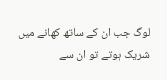لوگ جب ان کے ساتھ کھانے میں شریک ہوتے تو ان سے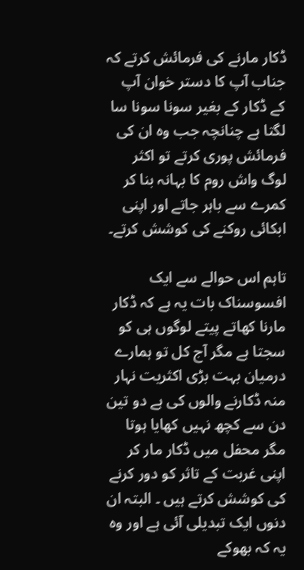ڈکار مارنے کی فرمائش کرتے کہ جناب آپ کا دستر خوان آپ کے ڈکار کے بغیر سونا سونا سا لگتا ہے چنانچہ جب وہ ان کی فرمائش پوری کرتے تو اکثر لوگ واش روم کا بہانہ بنا کر کمرے سے باہر جاتے اور اپنی ابکائی روکنے کی کوشش کرتے۔

تاہم اس حوالے سے ایک افسوسناک بات یہ ہے کہ ڈکار مارنا کھاتے پیتے لوگوں ہی کو سجتا ہے مگر آج کل تو ہمارے درمیان بہت بڑی اکثریت نہار منہ ڈکارنے والوں کی ہے دو تین دن سے کچھ نہیں کھایا ہوتا مگر محفل میں ڈکار مار کر اپنی غربت کے تاثر کو دور کرنے کی کوشش کرتے ہیں ۔ البتہ ان دنوں ایک تبدیلی آئی ہے اور وہ یہ کہ بھوکے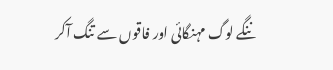ننگے لوگ مہنگائی اور فاقوں سے تنگ آکر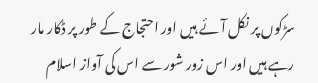سڑکوں پر نکل آئے ہیں اور احتجاج کے طور پر ڈکار مار رہے ہیں اور اس زور شور سے اس کی آواز اسلام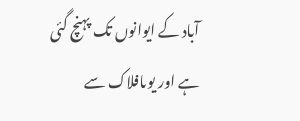آباد کے ایوانوں تک پہنچ گئی ہے اور یوںافلاک سے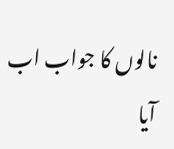نالوں کا جواب اب آیا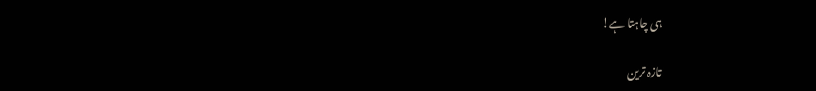ہی چاہتا ہے!

تازہ ترین